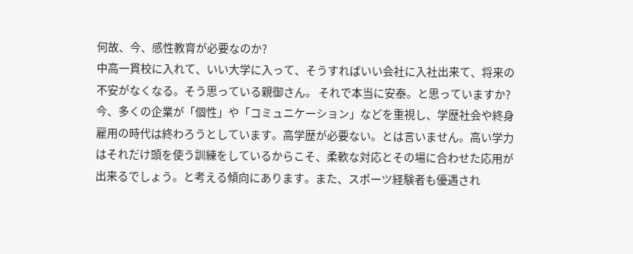何故、今、感性教育が必要なのか?
中高一貫校に入れて、いい大学に入って、そうすればいい会社に入社出来て、将来の不安がなくなる。そう思っている親御さん。 それで本当に安泰。と思っていますか?
今、多くの企業が「個性」や「コミュニケーション」などを重視し、学歴社会や終身雇用の時代は終わろうとしています。高学歴が必要ない。とは言いません。高い学力はそれだけ頭を使う訓練をしているからこそ、柔軟な対応とその場に合わせた応用が出来るでしょう。と考える傾向にあります。また、スポーツ経験者も優遇され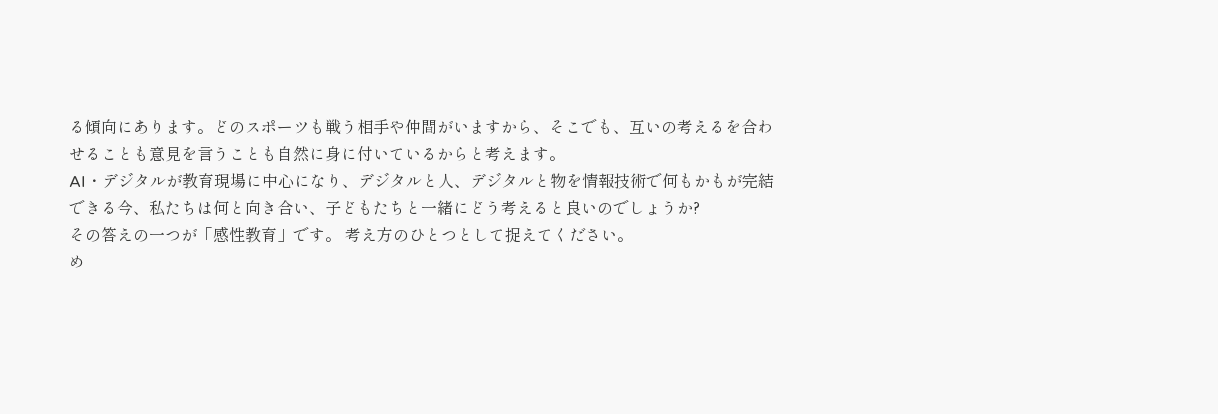る傾向にあります。どのスポーツも戦う相手や仲間がいますから、そこでも、互いの考えるを合わせることも意見を言うことも自然に身に付いているからと考えます。
AI・デジタルが教育現場に中心になり、デジタルと人、デジタルと物を情報技術で何もかもが完結できる今、私たちは何と向き合い、子どもたちと一緒にどう考えると良いのでしょうか?
その答えの一つが「感性教育」です。 考え方のひとつとして捉えてください。
め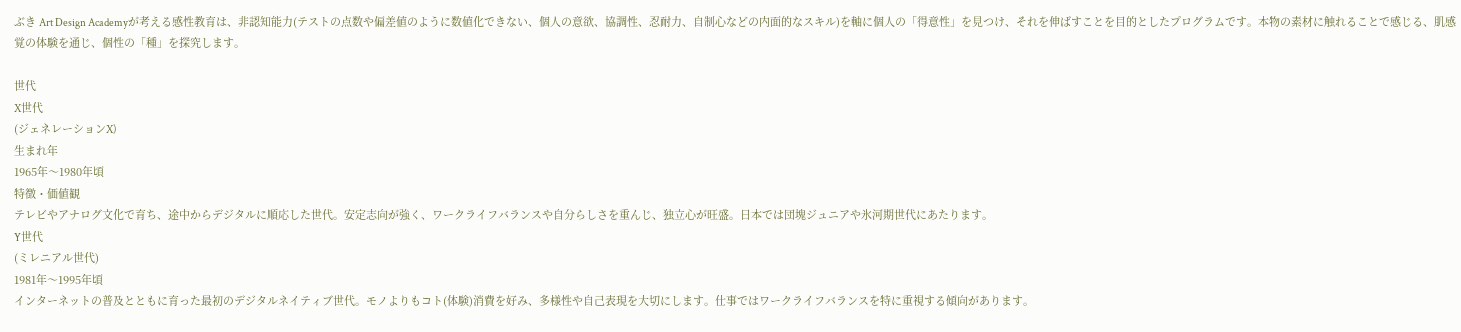ぶき Art Design Academyが考える感性教育は、非認知能力(テストの点数や偏差値のように数値化できない、個人の意欲、協調性、忍耐力、自制心などの内面的なスキル)を軸に個人の「得意性」を見つけ、それを伸ばすことを目的としたプログラムです。本物の素材に触れることで感じる、肌感覚の体験を通じ、個性の「種」を探究します。

世代
X世代
(ジェネレーションX)
生まれ年
1965年〜1980年頃
特徴・価値観
テレビやアナログ文化で育ち、途中からデジタルに順応した世代。安定志向が強く、ワークライフバランスや自分らしさを重んじ、独立心が旺盛。日本では団塊ジュニアや氷河期世代にあたります。
Y世代
(ミレニアル世代)
1981年〜1995年頃
インターネットの普及とともに育った最初のデジタルネイティブ世代。モノよりもコト(体験)消費を好み、多様性や自己表現を大切にします。仕事ではワークライフバランスを特に重視する傾向があります。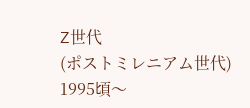Z世代
(ポストミレニアム世代)
1995頃〜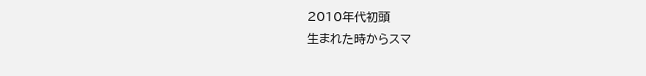2010年代初頭
生まれた時からスマ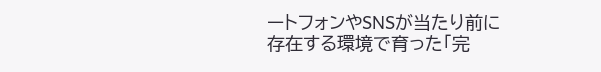ートフォンやSNSが当たり前に存在する環境で育った「完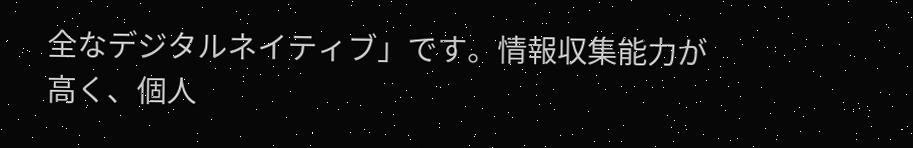全なデジタルネイティブ」です。情報収集能力が高く、個人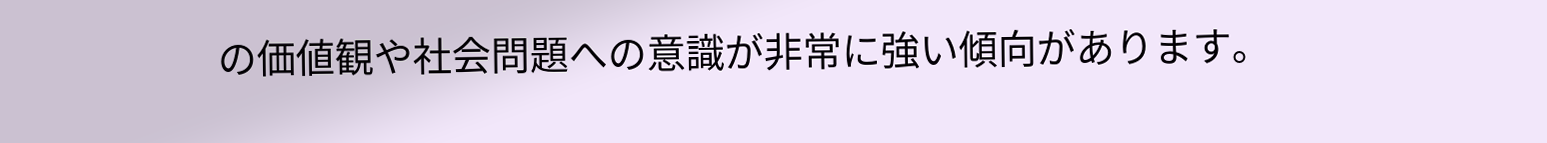の価値観や社会問題への意識が非常に強い傾向があります。